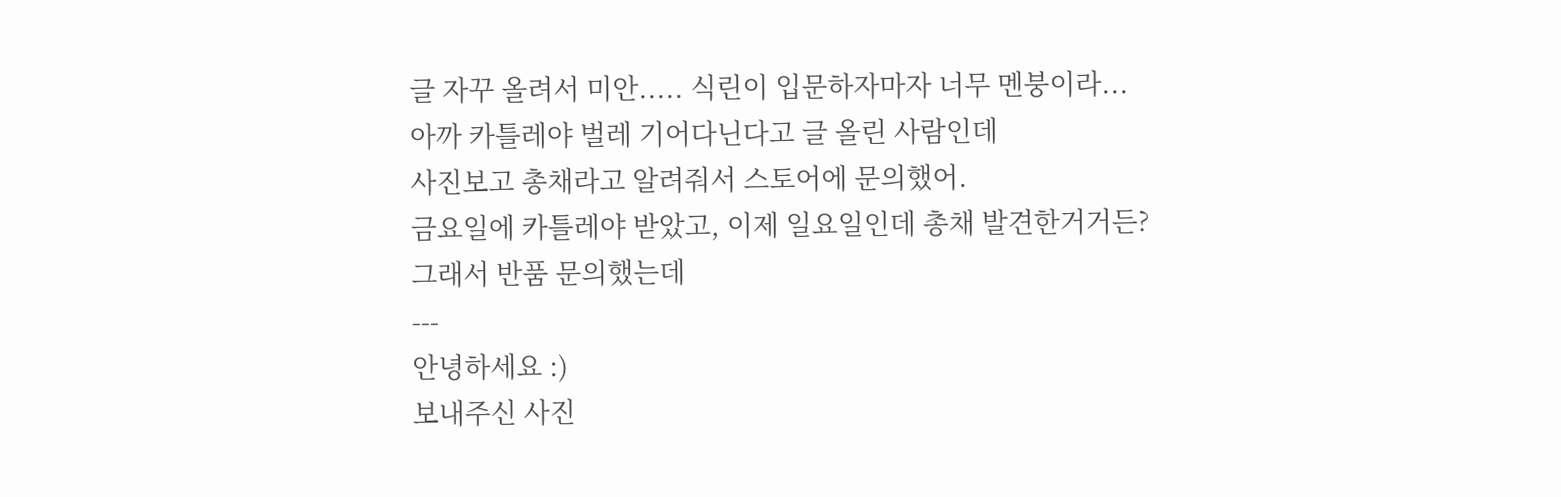글 자꾸 올려서 미안..... 식린이 입문하자마자 너무 멘붕이라...
아까 카틀레야 벌레 기어다닌다고 글 올린 사람인데
사진보고 총채라고 알려줘서 스토어에 문의했어.
금요일에 카틀레야 받았고, 이제 일요일인데 총채 발견한거거든?
그래서 반품 문의했는데
---
안녕하세요 :)
보내주신 사진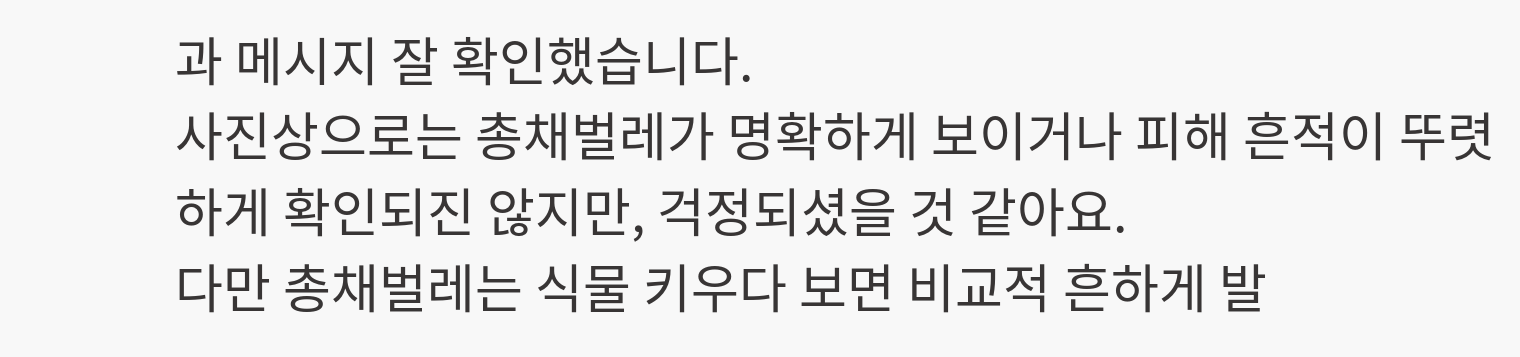과 메시지 잘 확인했습니다.
사진상으로는 총채벌레가 명확하게 보이거나 피해 흔적이 뚜렷하게 확인되진 않지만, 걱정되셨을 것 같아요.
다만 총채벌레는 식물 키우다 보면 비교적 흔하게 발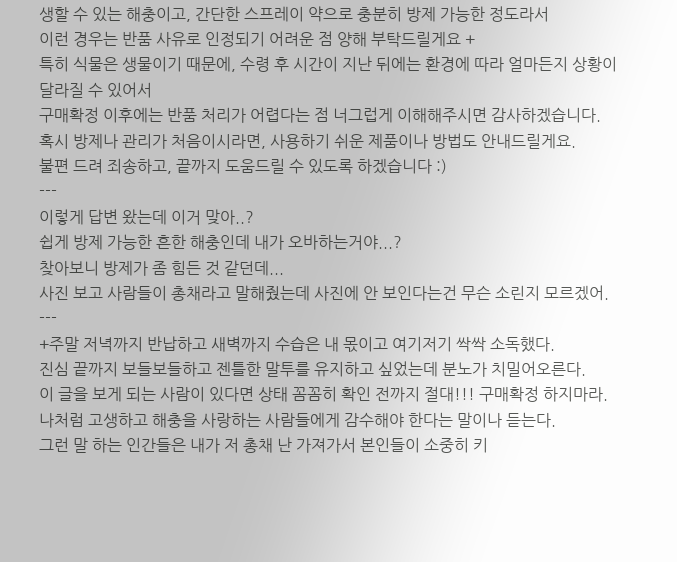생할 수 있는 해충이고, 간단한 스프레이 약으로 충분히 방제 가능한 정도라서
이런 경우는 반품 사유로 인정되기 어려운 점 양해 부탁드릴게요 +
특히 식물은 생물이기 때문에, 수령 후 시간이 지난 뒤에는 환경에 따라 얼마든지 상황이 달라질 수 있어서
구매확정 이후에는 반품 처리가 어렵다는 점 너그럽게 이해해주시면 감사하겠습니다.
혹시 방제나 관리가 처음이시라면, 사용하기 쉬운 제품이나 방법도 안내드릴게요.
불편 드려 죄송하고, 끝까지 도움드릴 수 있도록 하겠습니다 :)
---
이렇게 답변 왔는데 이거 맞아..?
쉽게 방제 가능한 흔한 해충인데 내가 오바하는거야...?
찾아보니 방제가 좀 힘든 것 같던데...
사진 보고 사람들이 총채라고 말해줬는데 사진에 안 보인다는건 무슨 소린지 모르겠어.
---
+주말 저녁까지 반납하고 새벽까지 수습은 내 몫이고 여기저기 싹싹 소독했다.
진심 끝까지 보들보들하고 젠틀한 말투를 유지하고 싶었는데 분노가 치밀어오른다.
이 글을 보게 되는 사람이 있다면 상태 꼼꼼히 확인 전까지 절대!!! 구매확정 하지마라.
나처럼 고생하고 해충을 사랑하는 사람들에게 감수해야 한다는 말이나 듣는다.
그런 말 하는 인간들은 내가 저 총채 난 가져가서 본인들이 소중히 키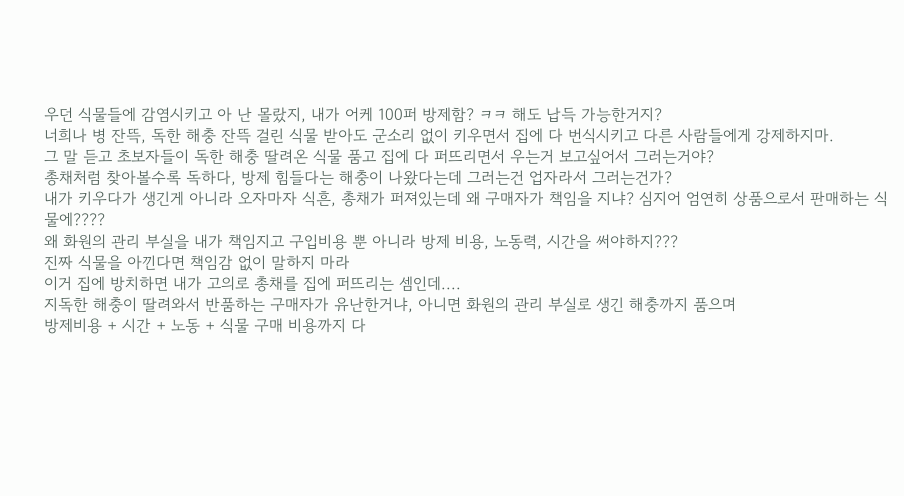우던 식물들에 감염시키고 아 난 몰랐지, 내가 어케 100퍼 방제함? ㅋㅋ 해도 납득 가능한거지?
너희나 병 잔뜩, 독한 해충 잔뜩 걸린 식물 받아도 군소리 없이 키우면서 집에 다 번식시키고 다른 사람들에게 강제하지마.
그 말 듣고 초보자들이 독한 해충 딸려온 식물 품고 집에 다 퍼뜨리면서 우는거 보고싶어서 그러는거야?
총채처럼 찾아볼수록 독하다, 방제 힘들다는 해충이 나왔다는데 그러는건 업자라서 그러는건가?
내가 키우다가 생긴게 아니라 오자마자 식흔, 총채가 퍼져있는데 왜 구매자가 책임을 지냐? 심지어 엄연히 상품으로서 판매하는 식물에????
왜 화원의 관리 부실을 내가 책임지고 구입비용 뿐 아니라 방제 비용, 노동력, 시간을 써야하지???
진짜 식물을 아낀다면 책임감 없이 말하지 마라
이거 집에 방치하면 내가 고의로 총채를 집에 퍼뜨리는 셈인데....
지독한 해충이 딸려와서 반품하는 구매자가 유난한거냐, 아니면 화원의 관리 부실로 생긴 해충까지 품으며
방제비용 + 시간 + 노동 + 식물 구매 비용까지 다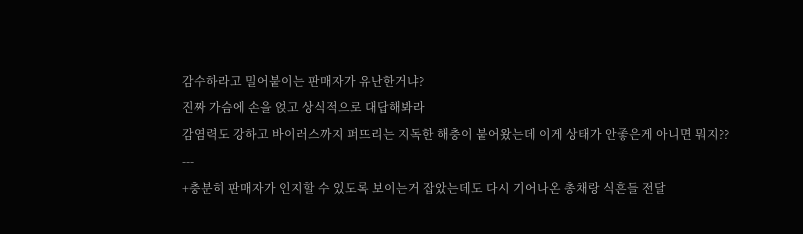감수하라고 밀어붙이는 판매자가 유난한거냐?
진짜 가슴에 손을 얹고 상식적으로 대답해봐라
감염력도 강하고 바이러스까지 퍼뜨리는 지독한 해충이 붙어왔는데 이게 상태가 안좋은게 아니면 뭐지??
---
+충분히 판매자가 인지할 수 있도록 보이는거 잡았는데도 다시 기어나온 총채랑 식흔들 전달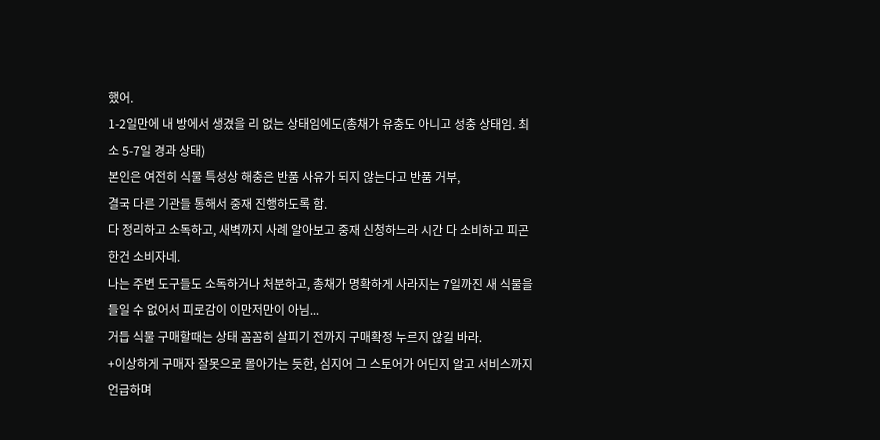했어.
1-2일만에 내 방에서 생겼을 리 없는 상태임에도(총채가 유충도 아니고 성충 상태임. 최소 5-7일 경과 상태)
본인은 여전히 식물 특성상 해충은 반품 사유가 되지 않는다고 반품 거부,
결국 다른 기관들 통해서 중재 진행하도록 함.
다 정리하고 소독하고, 새벽까지 사례 알아보고 중재 신청하느라 시간 다 소비하고 피곤한건 소비자네.
나는 주변 도구들도 소독하거나 처분하고, 총채가 명확하게 사라지는 7일까진 새 식물을 들일 수 없어서 피로감이 이만저만이 아님...
거듭 식물 구매할때는 상태 꼼꼼히 살피기 전까지 구매확정 누르지 않길 바라.
+이상하게 구매자 잘못으로 몰아가는 듯한, 심지어 그 스토어가 어딘지 알고 서비스까지 언급하며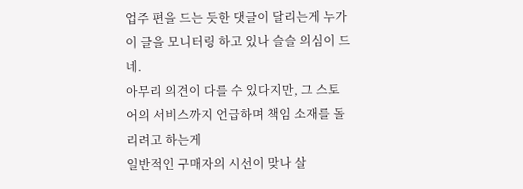업주 편을 드는 듯한 댓글이 달리는게 누가 이 글을 모니터링 하고 있나 슬슬 의심이 드네.
아무리 의견이 다를 수 있다지만, 그 스토어의 서비스까지 언급하며 책임 소재를 돌리려고 하는게
일반적인 구매자의 시선이 맞나 살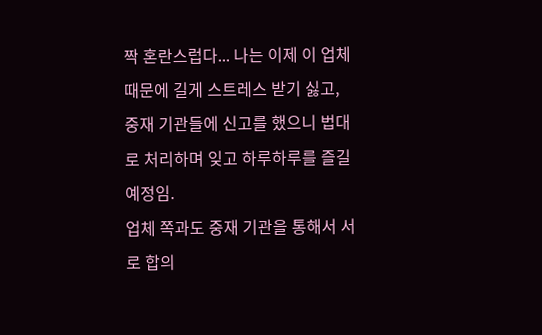짝 혼란스럽다... 나는 이제 이 업체 때문에 길게 스트레스 받기 싫고,
중재 기관들에 신고를 했으니 법대로 처리하며 잊고 하루하루를 즐길 예정임.
업체 쪽과도 중재 기관을 통해서 서로 합의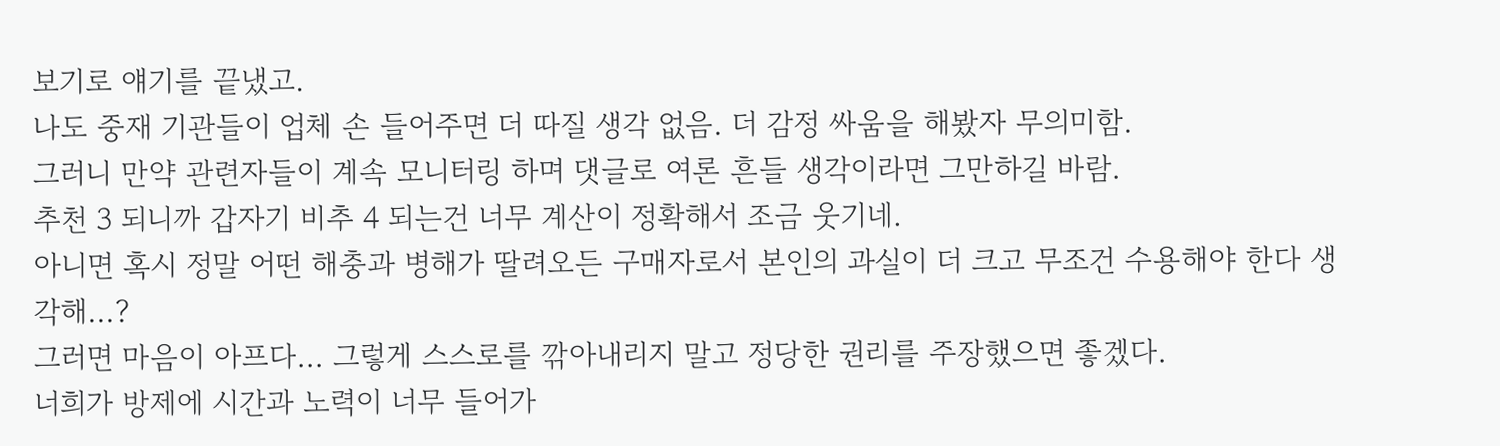보기로 얘기를 끝냈고.
나도 중재 기관들이 업체 손 들어주면 더 따질 생각 없음. 더 감정 싸움을 해봤자 무의미함.
그러니 만약 관련자들이 계속 모니터링 하며 댓글로 여론 흔들 생각이라면 그만하길 바람.
추천 3 되니까 갑자기 비추 4 되는건 너무 계산이 정확해서 조금 웃기네.
아니면 혹시 정말 어떤 해충과 병해가 딸려오든 구매자로서 본인의 과실이 더 크고 무조건 수용해야 한다 생각해...?
그러면 마음이 아프다... 그렇게 스스로를 깎아내리지 말고 정당한 권리를 주장했으면 좋겠다.
너희가 방제에 시간과 노력이 너무 들어가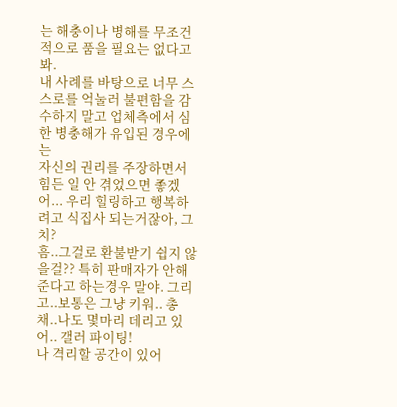는 해충이나 병해를 무조건적으로 품을 필요는 없다고 봐.
내 사례를 바탕으로 너무 스스로를 억눌러 불편함을 감수하지 말고 업체측에서 심한 병충해가 유입된 경우에는
자신의 권리를 주장하면서 힘든 일 안 겪었으면 좋겠어... 우리 힐링하고 행복하려고 식집사 되는거잖아, 그치?
흠..그걸로 환불받기 쉽지 않을걸?? 특히 판매자가 안해준다고 하는경우 말야. 그리고..보통은 그냥 키워.. 총채..나도 몇마리 데리고 있어.. 갤러 파이팅!
나 격리할 공간이 있어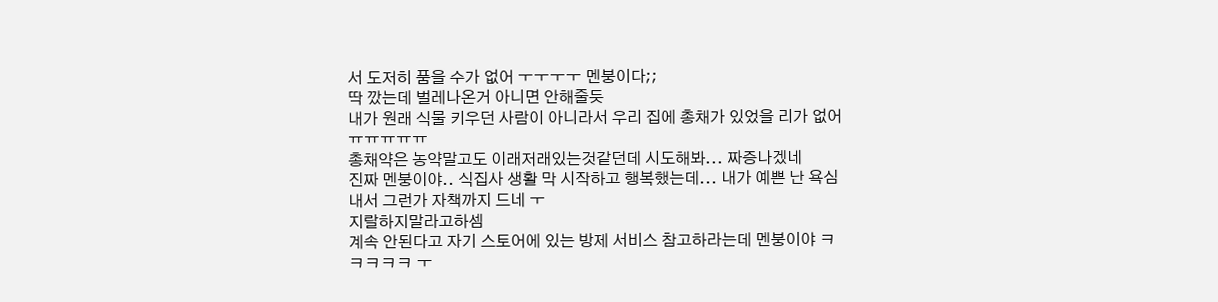서 도저히 품을 수가 없어 ㅜㅜㅜㅜ 멘붕이다;;
딱 깠는데 벌레나온거 아니면 안해줄듯
내가 원래 식물 키우던 사람이 아니라서 우리 집에 총채가 있었을 리가 없어 ㅠㅠㅠㅠㅠ
총채약은 농약말고도 이래저래있는것같던데 시도해봐... 짜증나겠네
진짜 멘붕이야.. 식집사 생활 막 시작하고 행복했는데... 내가 예쁜 난 욕심내서 그런가 자책까지 드네 ㅜ
지랄하지말라고하셈
계속 안된다고 자기 스토어에 있는 방제 서비스 참고하라는데 멘붕이야 ㅋㅋㅋㅋㅋ ㅜ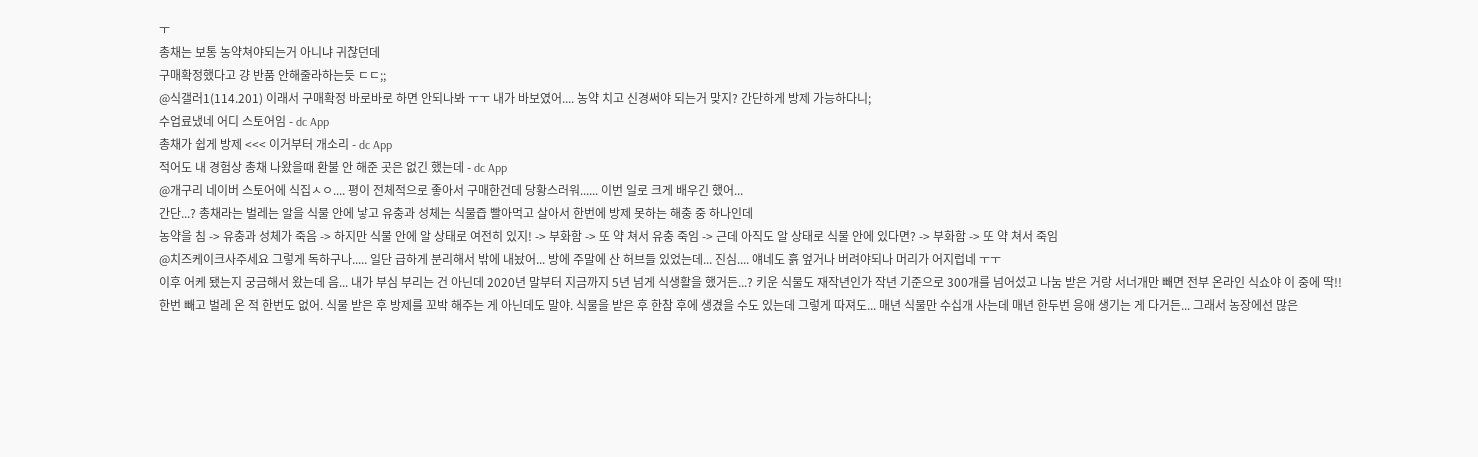ㅜ
총채는 보통 농약쳐야되는거 아니냐 귀찮던데
구매확정했다고 걍 반품 안해줄라하는듯 ㄷㄷ;;
@식갤러1(114.201) 이래서 구매확정 바로바로 하면 안되나봐 ㅜㅜ 내가 바보였어.... 농약 치고 신경써야 되는거 맞지? 간단하게 방제 가능하다니;
수업료냈네 어디 스토어임 - dc App
총채가 쉽게 방제 <<< 이거부터 개소리 - dc App
적어도 내 경험상 총채 나왔을때 환불 안 해준 곳은 없긴 했는데 - dc App
@개구리 네이버 스토어에 식집ㅅㅇ.... 평이 전체적으로 좋아서 구매한건데 당황스러워...... 이번 일로 크게 배우긴 했어...
간단...? 총채라는 벌레는 알을 식물 안에 낳고 유충과 성체는 식물즙 빨아먹고 살아서 한번에 방제 못하는 해충 중 하나인데
농약을 침 -> 유충과 성체가 죽음 -> 하지만 식물 안에 알 상태로 여전히 있지! -> 부화함 -> 또 약 쳐서 유충 죽임 -> 근데 아직도 알 상태로 식물 안에 있다면? -> 부화함 -> 또 약 쳐서 죽임
@치즈케이크사주세요 그렇게 독하구나..... 일단 급하게 분리해서 밖에 내놨어... 방에 주말에 산 허브들 있었는데... 진심.... 얘네도 흙 엎거나 버려야되나 머리가 어지럽네 ㅜㅜ
이후 어케 됐는지 궁금해서 왔는데 음... 내가 부심 부리는 건 아닌데 2020년 말부터 지금까지 5년 넘게 식생활을 했거든...? 키운 식물도 재작년인가 작년 기준으로 300개를 넘어섰고 나눔 받은 거랑 서너개만 빼면 전부 온라인 식쇼야 이 중에 딱!! 한번 빼고 벌레 온 적 한번도 없어. 식물 받은 후 방제를 꼬박 해주는 게 아닌데도 말야. 식물을 받은 후 한참 후에 생겼을 수도 있는데 그렇게 따져도... 매년 식물만 수십개 사는데 매년 한두번 응애 생기는 게 다거든... 그래서 농장에선 많은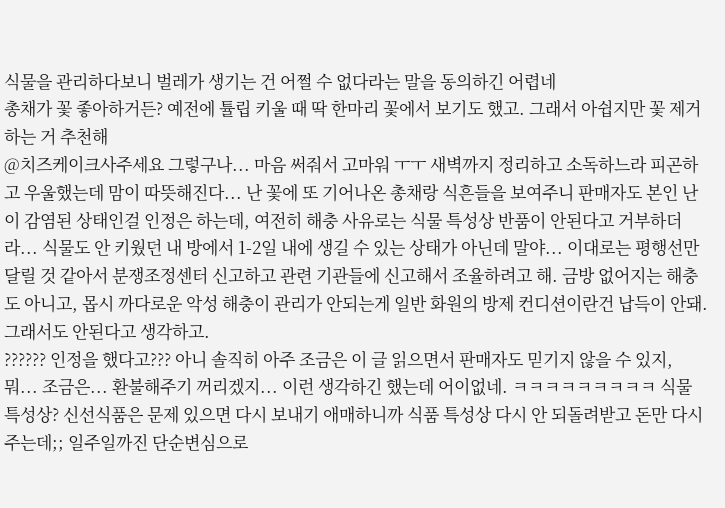식물을 관리하다보니 벌레가 생기는 건 어쩔 수 없다라는 말을 동의하긴 어렵네
총채가 꽃 좋아하거든? 예전에 튤립 키울 때 딱 한마리 꽃에서 보기도 했고. 그래서 아쉽지만 꽃 제거하는 거 추천해
@치즈케이크사주세요 그렇구나... 마음 써줘서 고마워 ㅜㅜ 새벽까지 정리하고 소독하느라 피곤하고 우울했는데 맘이 따뜻해진다... 난 꽃에 또 기어나온 총채랑 식흔들을 보여주니 판매자도 본인 난이 감염된 상태인걸 인정은 하는데, 여전히 해충 사유로는 식물 특성상 반품이 안된다고 거부하더라... 식물도 안 키웠던 내 방에서 1-2일 내에 생길 수 있는 상태가 아닌데 말야... 이대로는 평행선만 달릴 것 같아서 분쟁조정센터 신고하고 관련 기관들에 신고해서 조율하려고 해. 금방 없어지는 해충도 아니고, 몹시 까다로운 악성 해충이 관리가 안되는게 일반 화원의 방제 컨디션이란건 납득이 안돼. 그래서도 안된다고 생각하고.
?????? 인정을 했다고??? 아니 솔직히 아주 조금은 이 글 읽으면서 판매자도 믿기지 않을 수 있지, 뭐... 조금은... 환불해주기 꺼리겠지... 이런 생각하긴 했는데 어이없네. ㅋㅋㅋㅋㅋㅋㅋㅋㅋ 식물 특성상? 신선식품은 문제 있으면 다시 보내기 애매하니까 식품 특성상 다시 안 되돌려받고 돈만 다시 주는데;; 일주일까진 단순변심으로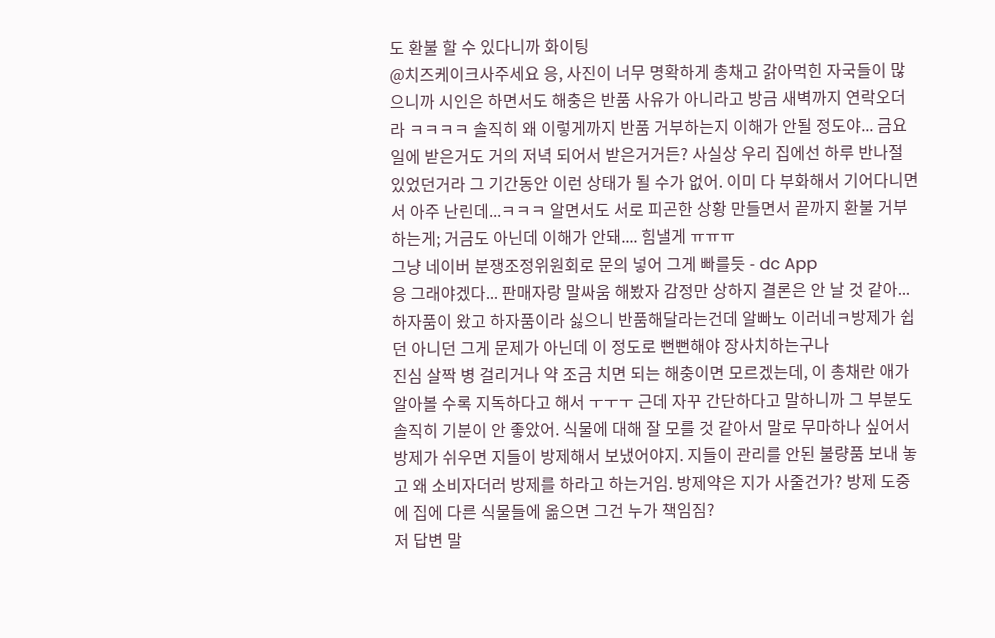도 환불 할 수 있다니까 화이팅
@치즈케이크사주세요 응, 사진이 너무 명확하게 총채고 갉아먹힌 자국들이 많으니까 시인은 하면서도 해충은 반품 사유가 아니라고 방금 새벽까지 연락오더라 ㅋㅋㅋㅋ 솔직히 왜 이렇게까지 반품 거부하는지 이해가 안될 정도야... 금요일에 받은거도 거의 저녁 되어서 받은거거든? 사실상 우리 집에선 하루 반나절 있었던거라 그 기간동안 이런 상태가 될 수가 없어. 이미 다 부화해서 기어다니면서 아주 난린데...ㅋㅋㅋ 알면서도 서로 피곤한 상황 만들면서 끝까지 환불 거부하는게; 거금도 아닌데 이해가 안돼.... 힘낼게 ㅠㅠㅠ
그냥 네이버 분쟁조정위원회로 문의 넣어 그게 빠를듯 - dc App
응 그래야겠다... 판매자랑 말싸움 해봤자 감정만 상하지 결론은 안 날 것 같아...
하자품이 왔고 하자품이라 싫으니 반품해달라는건데 알빠노 이러네ㅋ방제가 쉽던 아니던 그게 문제가 아닌데 이 정도로 뻔뻔해야 장사치하는구나
진심 살짝 병 걸리거나 약 조금 치면 되는 해충이면 모르겠는데, 이 총채란 애가 알아볼 수록 지독하다고 해서 ㅜㅜㅜ 근데 자꾸 간단하다고 말하니까 그 부분도 솔직히 기분이 안 좋았어. 식물에 대해 잘 모를 것 같아서 말로 무마하나 싶어서
방제가 쉬우면 지들이 방제해서 보냈어야지. 지들이 관리를 안된 불량품 보내 놓고 왜 소비자더러 방제를 하라고 하는거임. 방제약은 지가 사줄건가? 방제 도중에 집에 다른 식물들에 옮으면 그건 누가 책임짐?
저 답변 말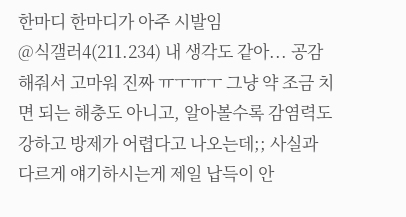한마디 한마디가 아주 시발임
@식갤러4(211.234) 내 생각도 같아... 공감해줘서 고마워 진짜 ㅠㅜㅠㅜ 그냥 약 조금 치면 되는 해충도 아니고, 알아볼수록 감염력도 강하고 방제가 어렵다고 나오는데;; 사실과 다르게 얘기하시는게 제일 납득이 안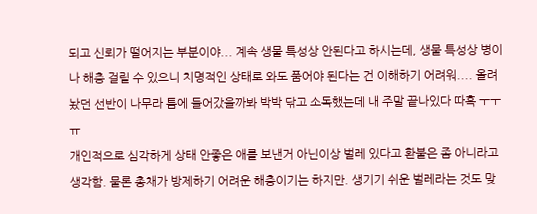되고 신뢰가 떨어지는 부분이야... 계속 생물 특성상 안된다고 하시는데, 생물 특성상 병이나 해충 걸릴 수 있으니 치명적인 상태로 와도 품어야 된다는 건 이해하기 어려워.... 올려놨던 선반이 나무라 틈에 들어갔을까봐 박박 닦고 소독했는데 내 주말 끝나있다 따흑 ㅜㅜㅠ
개인적으로 심각하게 상태 안좋은 애를 보낸거 아닌이상 벌레 있다고 환불은 좀 아니라고 생각함. 물론 총채가 방제하기 어려운 해충이기는 하지만. 생기기 쉬운 벌레라는 것도 맞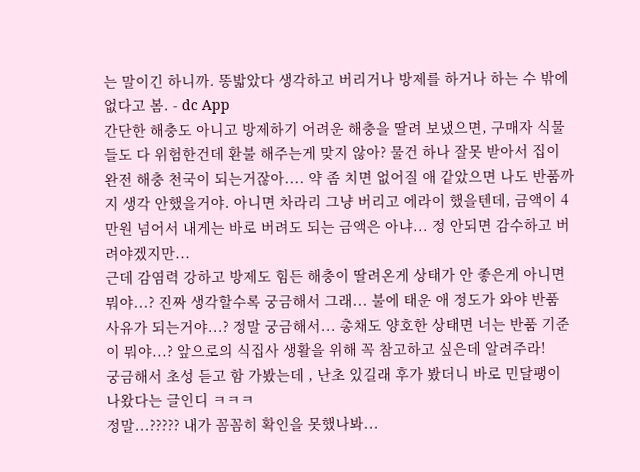는 말이긴 하니까. 똥밟았다 생각하고 버리거나 방제를 하거나 하는 수 밖에 없다고 봄. - dc App
간단한 해충도 아니고 방제하기 어려운 해충을 딸려 보냈으면, 구매자 식물들도 다 위험한건데 환불 해주는게 맞지 않아? 물건 하나 잘못 받아서 집이 완전 해충 천국이 되는거잖아.... 약 좀 치면 없어질 애 같았으면 나도 반품까지 생각 안했을거야. 아니면 차라리 그냥 버리고 에라이 했을텐데, 금액이 4만원 넘어서 내게는 바로 버려도 되는 금액은 아냐... 정 안되면 감수하고 버려야겠지만...
근데 감염력 강하고 방제도 힘든 해충이 딸려온게 상태가 안 좋은게 아니면 뭐야...? 진짜 생각할수록 궁금해서 그래... 불에 태운 애 정도가 와야 반품 사유가 되는거야...? 정말 궁금해서... 총채도 양호한 상태면 너는 반품 기준이 뭐야...? 앞으로의 식집사 생활을 위해 꼭 참고하고 싶은데 알려주라!
궁금해서 초성 듣고 함 가봤는데 , 난초 있길래 후가 봤더니 바로 민달팽이 나왔다는 글인디 ㅋㅋㅋ
정말...????? 내가 꼼꼼히 확인을 못했나봐...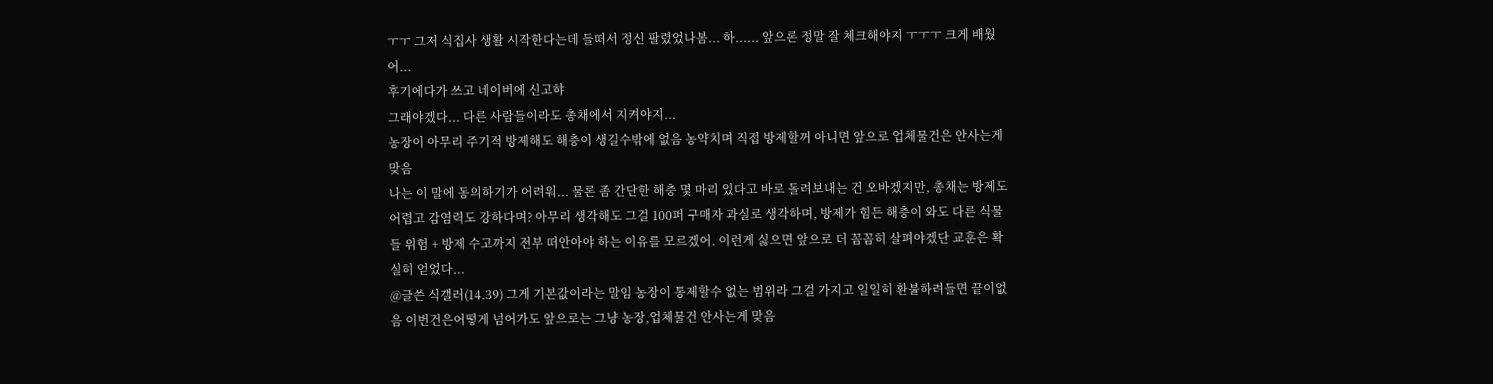ㅜㅜ 그저 식집사 생활 시작한다는데 들떠서 정신 팔렸었나봄... 하...... 앞으론 정말 잘 체크해야지 ㅜㅜㅜ 크게 배웠어...
후기에다가 쓰고 네이버에 신고햐
그래야겠다... 다른 사람들이라도 총채에서 지켜야지...
농장이 아무리 주기적 방제해도 해충이 생길수밖에 없음 농약치며 직접 방제할꺼 아니면 앞으로 업체물건은 안사는게 맞음
나는 이 말에 동의하기가 어려워... 물론 좀 간단한 해충 몇 마리 있다고 바로 돌려보내는 건 오바겠지만, 총채는 방제도 어렵고 감염력도 강하다며? 아무리 생각해도 그걸 100퍼 구매자 과실로 생각하며, 방제가 힘든 해충이 와도 다른 식물들 위험 + 방제 수고까지 전부 떠안아야 하는 이유를 모르겠어. 이런게 싫으면 앞으로 더 꼼꼼히 살펴야겠단 교훈은 확실히 얻었다...
@글쓴 식갤러(14.39) 그게 기본값이라는 말임 농장이 통제할수 없는 범위라 그걸 가지고 일일히 환불하려들면 끝이없음 이번건은어떻게 넘어가도 앞으로는 그냥 농장,업체물건 안사는게 맞음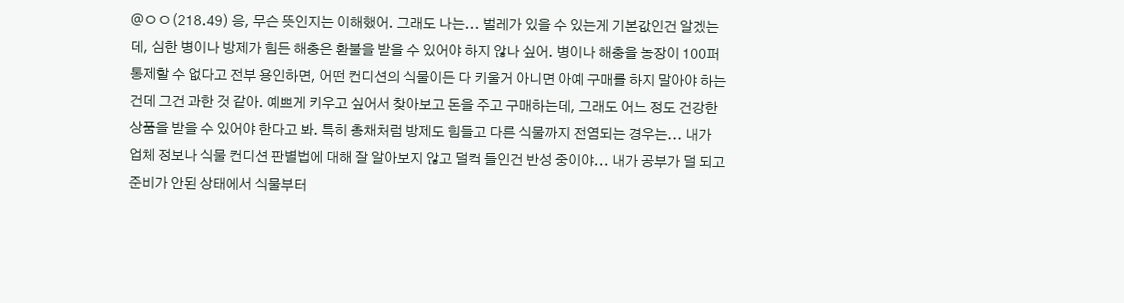@ㅇㅇ(218.49) 응, 무슨 뜻인지는 이해했어. 그래도 나는... 벌레가 있을 수 있는게 기본값인건 알겠는데, 심한 병이나 방제가 힘든 해충은 환불을 받을 수 있어야 하지 않나 싶어. 병이나 해충을 농장이 100퍼 통제할 수 없다고 전부 용인하면, 어떤 컨디션의 식물이든 다 키울거 아니면 아예 구매를 하지 말아야 하는건데 그건 과한 것 같아. 예쁘게 키우고 싶어서 찾아보고 돈을 주고 구매하는데, 그래도 어느 정도 건강한 상품을 받을 수 있어야 한다고 봐. 특히 총채처럼 방제도 힘들고 다른 식물까지 전염되는 경우는... 내가 업체 정보나 식물 컨디션 판별법에 대해 잘 알아보지 않고 덜컥 들인건 반성 중이야... 내가 공부가 덜 되고 준비가 안된 상태에서 식물부터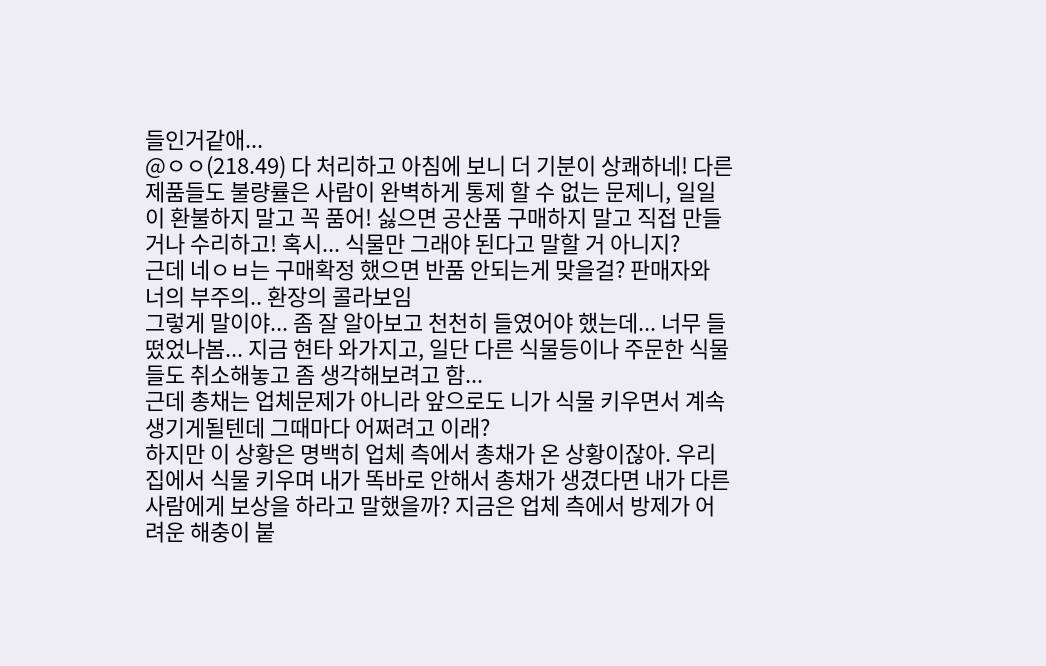들인거같애...
@ㅇㅇ(218.49) 다 처리하고 아침에 보니 더 기분이 상쾌하네! 다른 제품들도 불량률은 사람이 완벽하게 통제 할 수 없는 문제니, 일일이 환불하지 말고 꼭 품어! 싫으면 공산품 구매하지 말고 직접 만들거나 수리하고! 혹시... 식물만 그래야 된다고 말할 거 아니지?
근데 네ㅇㅂ는 구매확정 했으면 반품 안되는게 맞을걸? 판매자와 너의 부주의.. 환장의 콜라보임
그렇게 말이야... 좀 잘 알아보고 천천히 들였어야 했는데... 너무 들떴었나봄... 지금 현타 와가지고, 일단 다른 식물등이나 주문한 식물들도 취소해놓고 좀 생각해보려고 함...
근데 총채는 업체문제가 아니라 앞으로도 니가 식물 키우면서 계속 생기게될텐데 그때마다 어쩌려고 이래?
하지만 이 상황은 명백히 업체 측에서 총채가 온 상황이잖아. 우리 집에서 식물 키우며 내가 똑바로 안해서 총채가 생겼다면 내가 다른 사람에게 보상을 하라고 말했을까? 지금은 업체 측에서 방제가 어려운 해충이 붙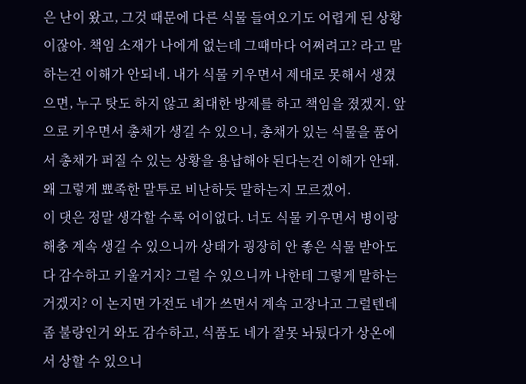은 난이 왔고, 그것 때문에 다른 식물 들여오기도 어렵게 된 상황이잖아. 책임 소재가 나에게 없는데 그때마다 어쩌려고? 라고 말하는건 이해가 안되네. 내가 식물 키우면서 제대로 못해서 생겼으면, 누구 탓도 하지 않고 최대한 방제를 하고 책임을 졌겠지. 앞으로 키우면서 총채가 생길 수 있으니, 총채가 있는 식물을 품어서 총채가 퍼질 수 있는 상황을 용납해야 된다는건 이해가 안돼. 왜 그렇게 뾰족한 말투로 비난하듯 말하는지 모르겠어.
이 댓은 정말 생각할 수록 어이없다. 너도 식물 키우면서 병이랑 해충 계속 생길 수 있으니까 상태가 굉장히 안 좋은 식물 받아도 다 감수하고 키울거지? 그럴 수 있으니까 나한테 그렇게 말하는거겠지? 이 논지면 가전도 네가 쓰면서 계속 고장나고 그럴텐데 좀 불량인거 와도 감수하고, 식품도 네가 잘못 놔뒀다가 상온에서 상할 수 있으니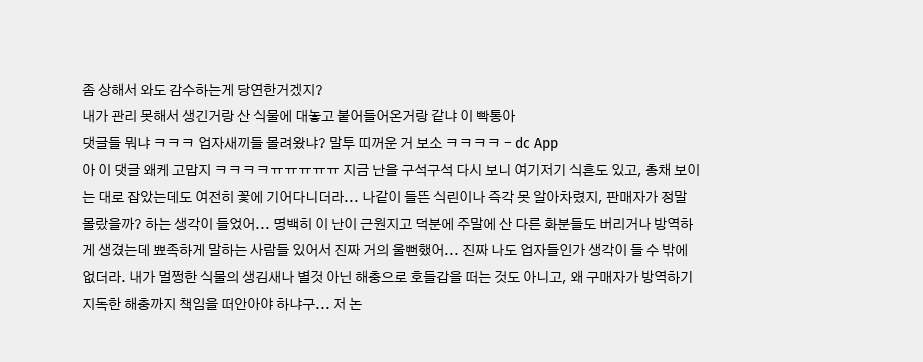좀 상해서 와도 감수하는게 당연한거겠지?
내가 관리 못해서 생긴거랑 산 식물에 대놓고 붙어들어온거랑 같냐 이 빡통아
댓글들 뭐냐 ㅋㅋㅋ 업자새끼들 몰려왔냐? 말투 띠꺼운 거 보소 ㅋㅋㅋㅋ - dc App
아 이 댓글 왜케 고맙지 ㅋㅋㅋㅋㅠㅠㅠㅠㅠ 지금 난을 구석구석 다시 보니 여기저기 식흔도 있고, 총채 보이는 대로 잡았는데도 여전히 꽃에 기어다니더라... 나같이 들뜬 식린이나 즉각 못 알아차렸지, 판매자가 정말 몰랐을까? 하는 생각이 들었어... 명백히 이 난이 근원지고 덕분에 주말에 산 다른 화분들도 버리거나 방역하게 생겼는데 뾰족하게 말하는 사람들 있어서 진짜 거의 울뻔했어... 진짜 나도 업자들인가 생각이 들 수 밖에 없더라. 내가 멀쩡한 식물의 생김새나 별것 아닌 해충으로 호들갑을 떠는 것도 아니고, 왜 구매자가 방역하기 지독한 해충까지 책임을 떠안아야 하냐구... 저 논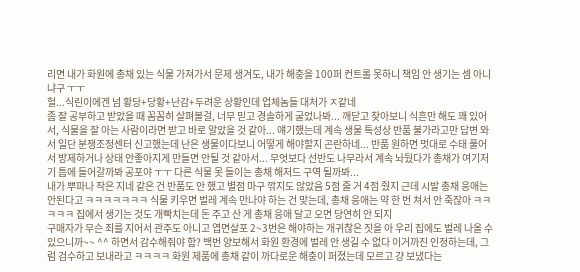리면 내가 화원에 총채 있는 식물 가져가서 문제 생겨도, 내가 해충을 100퍼 컨트롤 못하니 책임 안 생기는 셈 아니냐구 ㅜㅜ
헐...식린이에겐 넘 황당+당황+난감+두려운 상황인데 업체놈들 대처가 ㅈ같네
좀 잘 공부하고 받았을 때 꼼꼼히 살펴볼걸, 너무 믿고 경솔하게 굴었나봐... 깨닫고 찾아보니 식흔만 해도 꽤 있어서, 식물을 잘 아는 사람이라면 받고 바로 알았을 것 같아... 얘기했는데 계속 생물 특성상 반품 불가라고만 답변 와서 일단 분쟁조정센터 신고했는데 난은 생물이다보니 어떻게 해야할지 곤란하네... 반품 원하면 멋대로 수태 풀어서 방제하거나 상태 안좋아지게 만들면 안될 것 같아서... 무엇보다 선반도 나무라서 계속 놔뒀다가 총채가 여기저기 틈에 들어갈까봐 공포야 ㅜㅜ 다른 식물 못 들이는 총채 해저드 구역 될까봐...
내가 뿌파나 작은 지네 같은 건 반품도 안 했고 별점 마구 깎지도 않았음 5점 줄 거 4점 줬지 근데 시발 총채 응애는 안된다고 ㅋㅋㅋㅋㅋㅋㅋ 식물 키우면 벌레 계속 만나야 하는 건 맞는데, 총채 응애는 약 한 번 쳐서 안 죽잖아 ㅋㅋㅋㅋㅋ 집에서 생기는 것도 개빡치는데 돈 주고 산 게 총채 응애 달고 오면 당연히 안 되지
구매자가 무슨 죄를 지어서 관주도 아니고 엽면살포 2~3번은 해야하는 개귀찮은 짓을 아 우리 집에도 벌레 나올 수 있으니까~~ ^^ 하면서 감수해줘야 함? 백번 양보해서 화원 환경에 벌레 안 생길 수 없다 이거까진 인정하는데, 그럼 검수하고 보내라고 ㅋㅋㅋㅋ 화원 제품에 총채 같이 까다로운 해충이 퍼졌는데 모르고 걍 보냈다는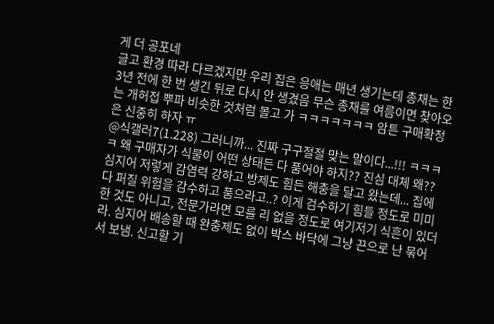게 더 공포네
글고 환경 따라 다르겠지만 우리 집은 응애는 매년 생기는데 총채는 한 3년 전에 한 번 생긴 뒤로 다시 안 생겼음 무슨 총채를 여름이면 찾아오는 개허접 뿌파 비슷한 것처럼 몰고 가 ㅋㅋㅋㅋㅋㅋㅋ 암튼 구매확정은 신중히 하자 ㅠ
@식갤러7(1.228) 그러니까... 진짜 구구절절 맞는 말이다...!!! ㅋㅋㅋㅋ 왜 구매자가 식물이 어떤 상태든 다 품어야 하지?? 진심 대체 왜?? 심지어 저렇게 감염력 강하고 방제도 힘든 해충을 달고 왔는데... 집에 다 퍼질 위험을 감수하고 품으라고..? 이게 검수하기 힘들 정도로 미미한 것도 아니고, 전문가라면 모를 리 없을 정도로 여기저기 식흔이 있더라. 심지어 배송할 때 완충제도 없이 박스 바닥에 그냥 끈으로 난 묶어서 보냄. 신고할 기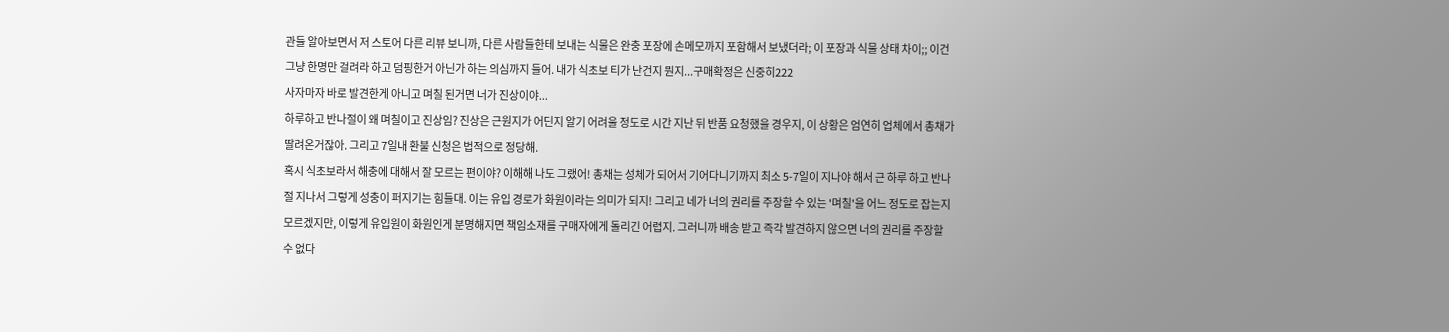관들 알아보면서 저 스토어 다른 리뷰 보니까, 다른 사람들한테 보내는 식물은 완충 포장에 손메모까지 포함해서 보냈더라; 이 포장과 식물 상태 차이;; 이건 그냥 한명만 걸려라 하고 덤핑한거 아닌가 하는 의심까지 들어. 내가 식초보 티가 난건지 뭔지...구매확정은 신중히222
사자마자 바로 발견한게 아니고 며칠 된거면 너가 진상이야...
하루하고 반나절이 왜 며칠이고 진상임? 진상은 근원지가 어딘지 알기 어려울 정도로 시간 지난 뒤 반품 요청했을 경우지, 이 상황은 엄연히 업체에서 총채가 딸려온거잖아. 그리고 7일내 환불 신청은 법적으로 정당해.
혹시 식초보라서 해충에 대해서 잘 모르는 편이야? 이해해 나도 그랬어! 총채는 성체가 되어서 기어다니기까지 최소 5-7일이 지나야 해서 근 하루 하고 반나절 지나서 그렇게 성충이 퍼지기는 힘들대. 이는 유입 경로가 화원이라는 의미가 되지! 그리고 네가 너의 권리를 주장할 수 있는 '며칠'을 어느 정도로 잡는지 모르겠지만, 이렇게 유입원이 화원인게 분명해지면 책임소재를 구매자에게 돌리긴 어렵지. 그러니까 배송 받고 즉각 발견하지 않으면 너의 권리를 주장할 수 없다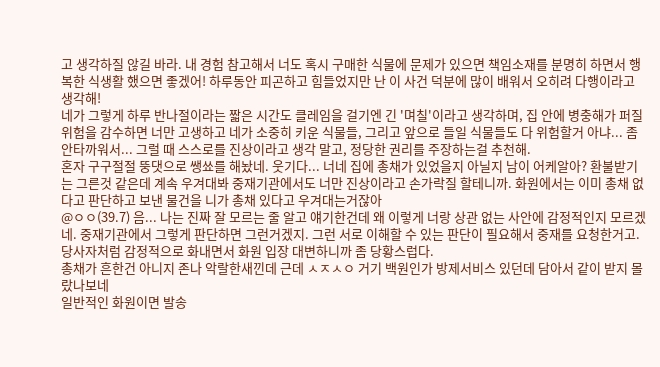고 생각하질 않길 바라. 내 경험 참고해서 너도 혹시 구매한 식물에 문제가 있으면 책임소재를 분명히 하면서 행복한 식생활 했으면 좋겠어! 하루동안 피곤하고 힘들었지만 난 이 사건 덕분에 많이 배워서 오히려 다행이라고 생각해!
네가 그렇게 하루 반나절이라는 짧은 시간도 클레임을 걸기엔 긴 '며칠'이라고 생각하며, 집 안에 병충해가 퍼질 위험을 감수하면 너만 고생하고 네가 소중히 키운 식물들, 그리고 앞으로 들일 식물들도 다 위험할거 아냐... 좀 안타까워서... 그럴 때 스스로를 진상이라고 생각 말고, 정당한 권리를 주장하는걸 추천해.
혼자 구구절절 뚱댓으로 쌩쑈를 해놨네. 웃기다... 너네 집에 총채가 있었을지 아닐지 남이 어케알아? 환불받기는 그른것 같은데 계속 우겨대봐 중재기관에서도 너만 진상이라고 손가락질 할테니까. 화원에서는 이미 총채 없다고 판단하고 보낸 물건을 니가 총채 있다고 우겨대는거잖아
@ㅇㅇ(39.7) 음... 나는 진짜 잘 모르는 줄 알고 얘기한건데 왜 이렇게 너랑 상관 없는 사안에 감정적인지 모르겠네. 중재기관에서 그렇게 판단하면 그런거겠지. 그런 서로 이해할 수 있는 판단이 필요해서 중재를 요청한거고. 당사자처럼 감정적으로 화내면서 화원 입장 대변하니까 좀 당황스럽다.
총채가 흔한건 아니지 존나 악랄한새낀데 근데 ㅅㅈㅅㅇ 거기 백원인가 방제서비스 있던데 담아서 같이 받지 몰랐나보네
일반적인 화원이면 발송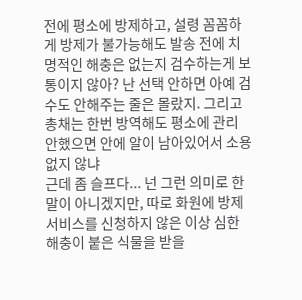전에 평소에 방제하고, 설령 꼼꼼하게 방제가 불가능해도 발송 전에 치명적인 해충은 없는지 검수하는게 보통이지 않아? 난 선택 안하면 아예 검수도 안해주는 줄은 몰랐지. 그리고 총채는 한번 방역해도 평소에 관리 안했으면 안에 알이 남아있어서 소용없지 않냐
근데 좀 슬프다... 넌 그런 의미로 한 말이 아니겠지만, 따로 화원에 방제 서비스를 신청하지 않은 이상 심한 해충이 붙은 식물을 받을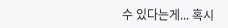수 있다는게... 혹시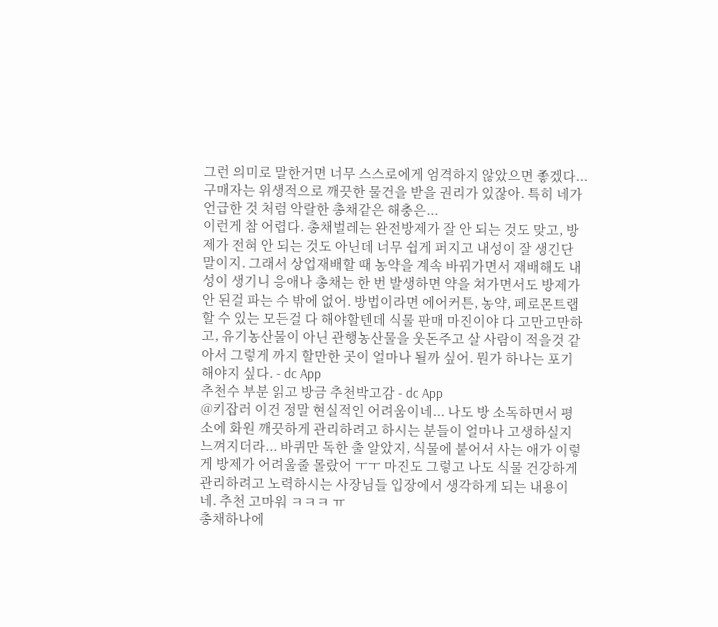그런 의미로 말한거면 너무 스스로에게 엄격하지 않았으면 좋겠다... 구매자는 위생적으로 깨끗한 물건을 받을 권리가 있잖아. 특히 네가 언급한 것 처럼 악랄한 총채같은 해충은...
이런게 참 어렵다. 총채벌레는 완전방제가 잘 안 되는 것도 맞고, 방제가 전혀 안 되는 것도 아닌데 너무 쉽게 퍼지고 내성이 잘 생긴단 말이지. 그래서 상업재배할 때 농약을 계속 바꿔가면서 재배해도 내성이 생기니 응애나 총채는 한 번 발생하면 약을 쳐가면서도 방제가 안 된걸 파는 수 밖에 없어. 방법이라면 에어커튼, 농약, 페로몬트랩 할 수 있는 모든걸 다 해야할텐데 식물 판매 마진이야 다 고만고만하고, 유기농산물이 아닌 관행농산물을 웃돈주고 살 사람이 적을것 같아서 그렇게 까지 할만한 곳이 얼마나 될까 싶어. 뭔가 하나는 포기해야지 싶다. - dc App
추천수 부분 읽고 방금 추천박고감 - dc App
@키잡러 이건 정말 현실적인 어려움이네... 나도 방 소독하면서 평소에 화원 깨끗하게 관리하려고 하시는 분들이 얼마나 고생하실지 느껴지더라... 바퀴만 독한 출 알았지, 식물에 붙어서 사는 애가 이렇게 방제가 어려울줄 몰랐어 ㅜㅜ 마진도 그렇고 나도 식물 건강하게 관리하려고 노력하시는 사장님들 입장에서 생각하게 되는 내용이네. 추천 고마워 ㅋㅋㅋ ㅠ
총채하나에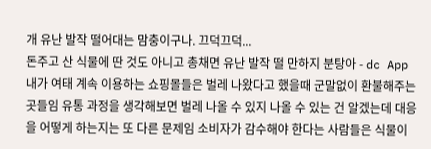개 유난 발작 떨어대는 맘충이구나. 끄덕끄덕...
돈주고 산 식물에 딴 것도 아니고 총채면 유난 발작 떨 만하지 분탕아 - dc App
내가 여태 계속 이용하는 쇼핑몰들은 벌레 나왔다고 했을때 군말없이 환불해주는 곳들임 유통 과정을 생각해보면 벌레 나올 수 있지 나올 수 있는 건 알겠는데 대응을 어떻게 하는지는 또 다른 문제임 소비자가 감수해야 한다는 사람들은 식물이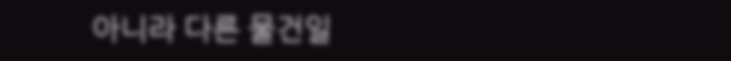아니라 다른 물건일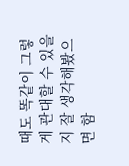때도 똑같이 그렇게 관대할 수 있을지 잘 생각해봤으면 함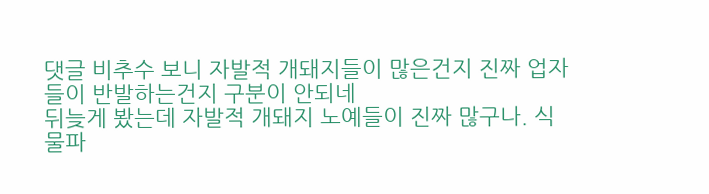댓글 비추수 보니 자발적 개돼지들이 많은건지 진짜 업자들이 반발하는건지 구분이 안되네
뒤늦게 봤는데 자발적 개돼지 노예들이 진짜 많구나. 식물파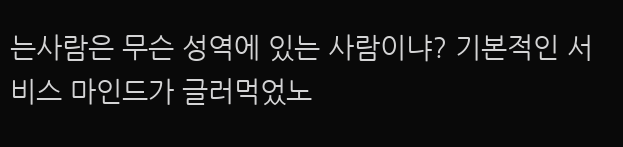는사람은 무슨 성역에 있는 사람이냐? 기본적인 서비스 마인드가 글러먹었노